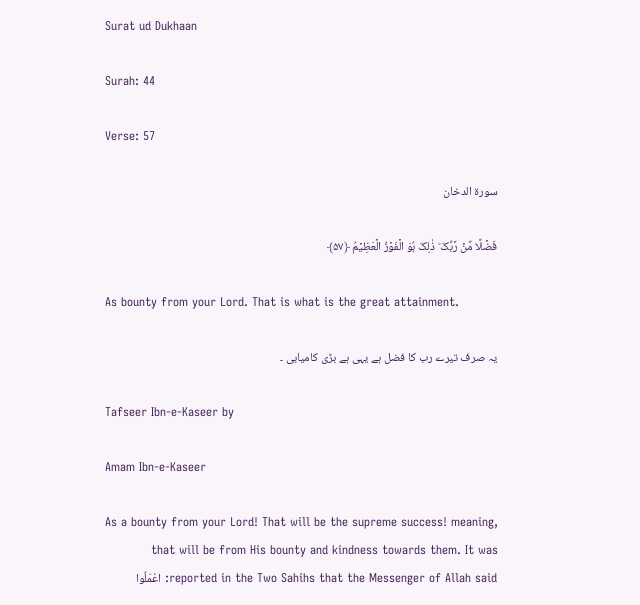Surat ud Dukhaan

Surah: 44

Verse: 57

سورة الدخان

فَضۡلًا مِّنۡ رَّبِّکَ ؕ ذٰلِکَ ہُوَ الۡفَوۡزُ الۡعَظِیۡمُ ﴿۵۷﴾

As bounty from your Lord. That is what is the great attainment.

یہ صرف تیرے رب کا فضل ہے یہی ہے بڑی کامیابی ۔

Tafseer Ibn-e-Kaseer by

Amam Ibn-e-Kaseer

As a bounty from your Lord! That will be the supreme success! meaning, that will be from His bounty and kindness towards them. It was reported in the Two Sahihs that the Messenger of Allah said: اعْمَلُوا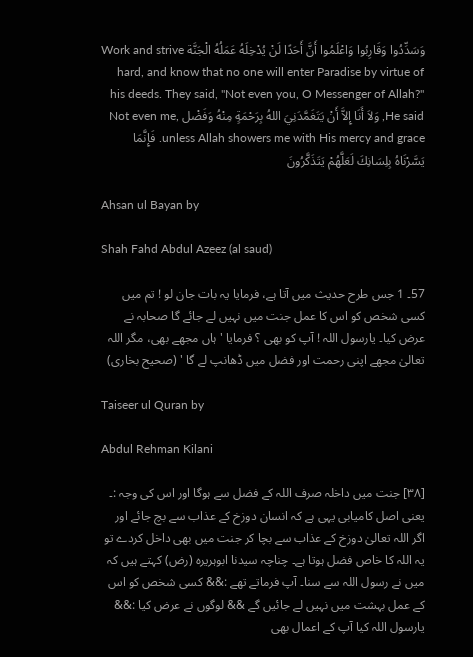وَسَدِّدُوا وَقَارِبُوا وَاعْلَمُوا أَنَّ أَحَدًا لَنْ يُدْخِلَهُ عَمَلُهُ الْجَنَّة Work and strive hard, and know that no one will enter Paradise by virtue of his deeds. They said, "Not even you, O Messenger of Allah?" He said, وَلاَ أَنَا إِلاَّ أَنْ يَتَغَمَّدَنِيَ اللهُ بِرَحْمَةٍ مِنْهُ وَفَضْل Not even me, unless Allah showers me with His mercy and grace. فَإِنَّمَا يَسَّرْنَاهُ بِلِسَانِكَ لَعَلَّهُمْ يَتَذَكَّرُونَ

Ahsan ul Bayan by

Shah Fahd Abdul Azeez (al saud)

57۔ 1 جس طرح حدیث میں آتا ہے، فرمایا یہ بات جان لو ! تم میں کسی شخص کو اس کا عمل جنت میں نہیں لے جائے گا صحابہ نے عرض کیا۔ یارسول اللہ ! آپ کو بھی ؟ فرمایا ' ہاں مجھے بھی، مگر اللہ تعالیٰ مجھے اپنی رحمت اور فضل میں ڈھانپ لے گا ' (صحیح بخاری)

Taiseer ul Quran by

Abdul Rehman Kilani

[٣٨] جنت میں داخلہ صرف اللہ کے فضل سے ہوگا اور اس کی وجہ :۔ یعنی اصل کامیابی یہی ہے کہ انسان دوزخ کے عذاب سے بچ جائے اور اگر اللہ تعالیٰ دوزخ کے عذاب سے بچا کر جنت میں بھی داخل کردے تو یہ اللہ کا خاص فضل ہوتا ہے۔ چناچہ سیدنا ابوہریرہ (رض) کہتے ہیں کہ میں نے رسول اللہ سے سنا۔ آپ فرماتے تھے :&& کسی شخص کو اس کے عمل بہشت میں نہیں لے جائیں گے && لوگوں نے عرض کیا :&& یارسول اللہ کیا آپ کے اعمال بھی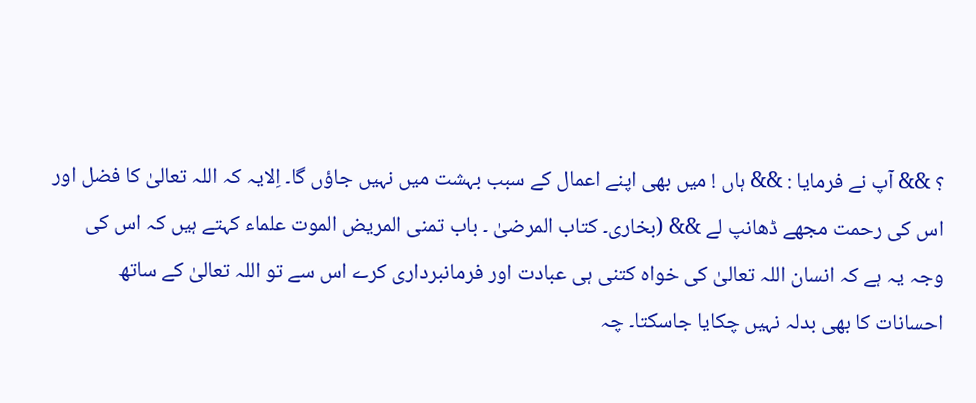؟ && آپ نے فرمایا : && ہاں ! میں بھی اپنے اعمال کے سبب بہشت میں نہیں جاؤں گا۔ اِلایہ کہ اللہ تعالیٰ کا فضل اور اس کی رحمت مجھے ڈھانپ لے && (بخاری۔ کتاب المرضیٰ ۔ باب تمنی المریض الموت علماء کہتے ہیں کہ اس کی وجہ یہ ہے کہ انسان اللہ تعالیٰ کی خواہ کتنی ہی عبادت اور فرمانبرداری کرے اس سے تو اللہ تعالیٰ کے ساتھ احسانات کا بھی بدلہ نہیں چکایا جاسکتا۔ چہ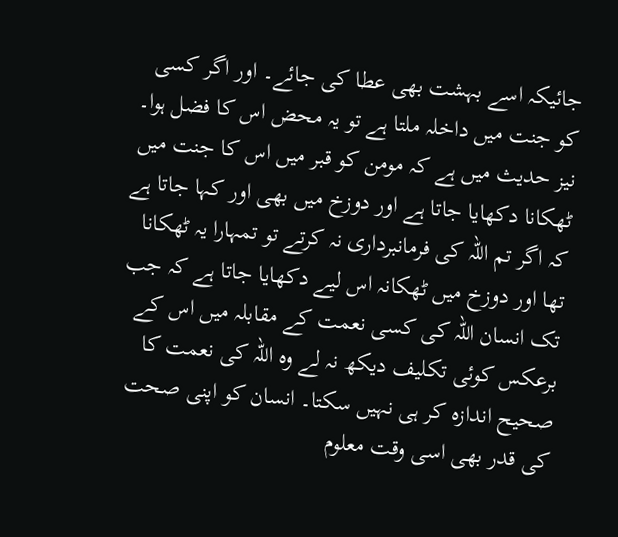جائیکہ اسے بہشت بھی عطا کی جائے۔ اور اگر کسی کو جنت میں داخلہ ملتا ہے تو یہ محض اس کا فضل ہوا۔ نیز حدیث میں ہے کہ مومن کو قبر میں اس کا جنت میں ٹھکانا دکھایا جاتا ہے اور دوزخ میں بھی اور کہا جاتا ہے کہ اگر تم اللہ کی فرمانبرداری نہ کرتے تو تمہارا یہ ٹھکانا تھا اور دوزخ میں ٹھکانہ اس لیے دکھایا جاتا ہے کہ جب تک انسان اللہ کی کسی نعمت کے مقابلہ میں اس کے برعکس کوئی تکلیف دیکھ نہ لے وہ اللہ کی نعمت کا صحیح اندازہ کر ہی نہیں سکتا۔ انسان کو اپنی صحت کی قدر بھی اسی وقت معلوم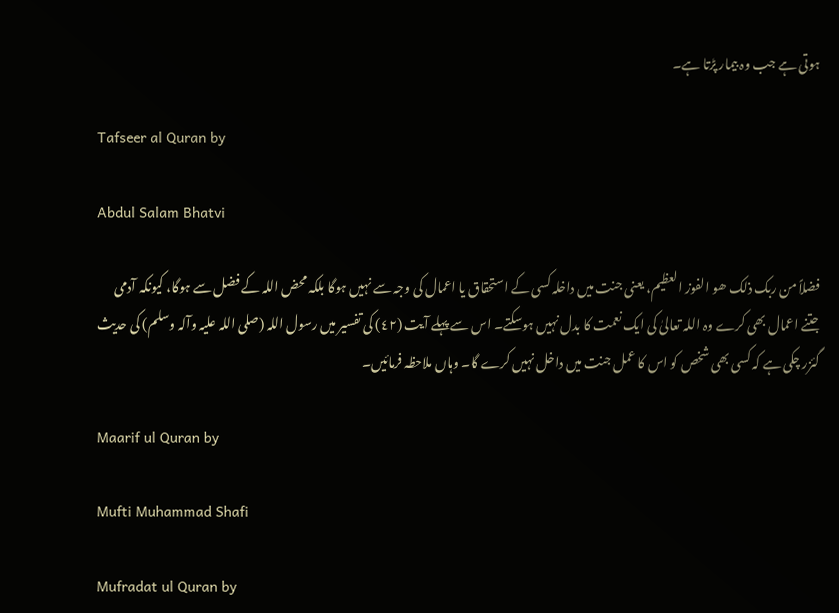ہوتی ہے جب وہ بیمار پڑتا ہے۔

Tafseer al Quran by

Abdul Salam Bhatvi

فضلاً من ربک ذلک ھو الفوز العظیم، یعنی جنت میں داخلہ کسی کے استحقاق یا اعمال کی وجہ سے نہیں ہوگا بلکہ محض اللہ کے فضل سے ہوگا، کیونکہ آدمی جتنے اعمال بھی کرے وہ اللہ تعالیٰ کی ایک نعمت کا بدل نہیں ہوسکتے۔ اس سے پہلے آیت (٤٢) کی تفسیر میں رسول اللہ (صلی اللہ علیہ وآلہ وسلم) کی حدیث گئزر چکی ہے کہ کسی بھی شخص کو اس کا عمل جنت میں داخل نہیں کرے گا۔ وہاں ملاحظہ فرمائیں۔

Maarif ul Quran by

Mufti Muhammad Shafi

Mufradat ul Quran by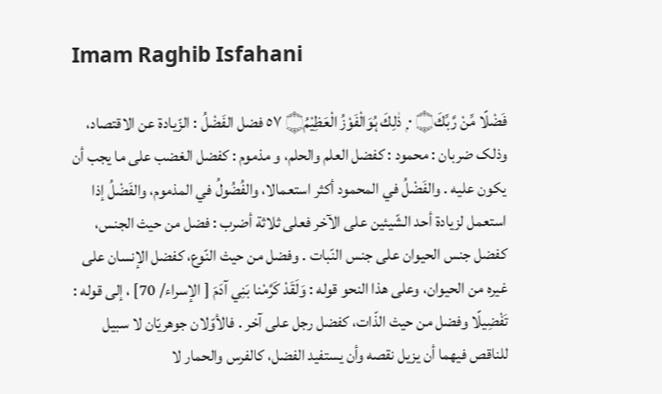Imam Raghib Isfahani

فَضْلًا مِّنْ رَّبِّكَ۝ ٠ ۭ ذٰلِكَ ہُوَالْفَوْزُ الْعَظِيْمُ۝ ٥٧ فضل الفَضْلُ : الزّيادة عن الاقتصاد، وذلک ضربان : محمود : کفضل العلم والحلم، و مذموم : کفضل الغضب علی ما يجب أن يكون عليه . والفَضْلُ في المحمود أكثر استعمالا، والفُضُولُ في المذموم، والفَضْلُ إذا استعمل لزیادة أحد الشّيئين علی الآخر فعلی ثلاثة أضرب : فضل من حيث الجنس، کفضل جنس الحیوان علی جنس النّبات . وفضل من حيث النّوع، کفضل الإنسان علی غيره من الحیوان، وعلی هذا النحو قوله : وَلَقَدْ كَرَّمْنا بَنِي آدَمَ [ الإسراء/ 70] ، إلى قوله : تَفْضِيلًا وفضل من حيث الذّات، کفضل رجل علی آخر . فالأوّلان جوهريّان لا سبیل للناقص فيهما أن يزيل نقصه وأن يستفید الفضل، کالفرس والحمار لا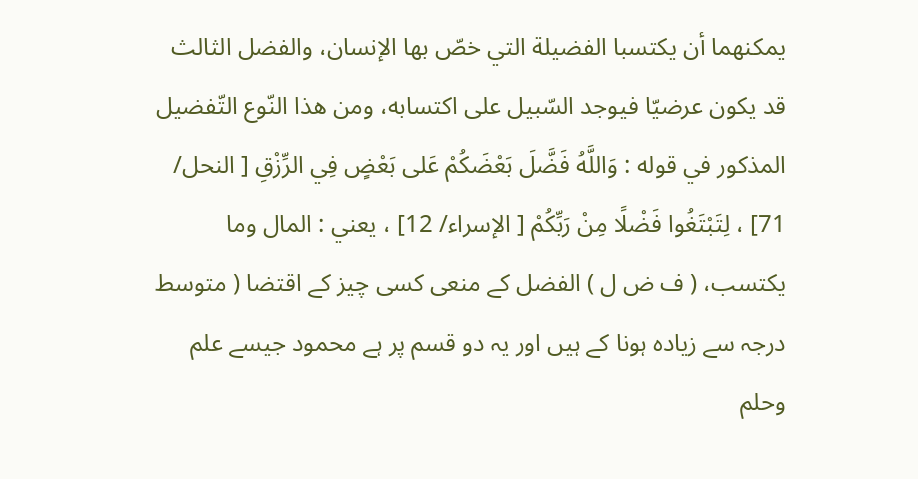يمكنهما أن يکتسبا الفضیلة التي خصّ بها الإنسان، والفضل الثالث قد يكون عرضيّا فيوجد السّبيل علی اکتسابه، ومن هذا النّوع التّفضیل المذکور في قوله : وَاللَّهُ فَضَّلَ بَعْضَكُمْ عَلى بَعْضٍ فِي الرِّزْقِ [ النحل/ 71] ، لِتَبْتَغُوا فَضْلًا مِنْ رَبِّكُمْ [ الإسراء/ 12] ، يعني : المال وما يکتسب، ( ف ض ل ) الفضل کے منعی کسی چیز کے اقتضا ( متوسط درجہ سے زیادہ ہونا کے ہیں اور یہ دو قسم پر ہے محمود جیسے علم وحلم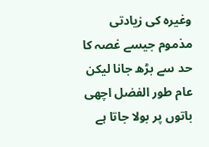وغیرہ کی زیادتی مذموم جیسے غصہ کا حد سے بڑھ جانا لیکن عام طور الفضل اچھی باتوں پر بولا جاتا ہے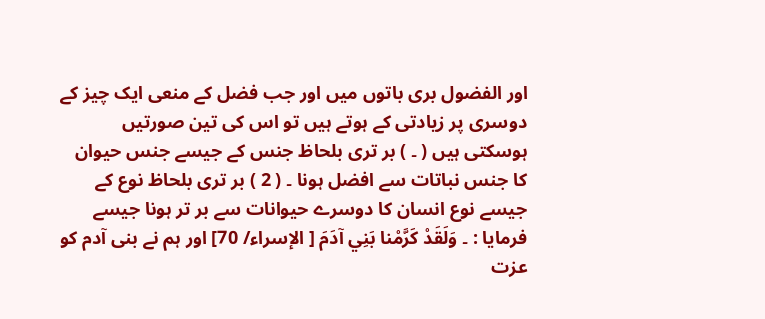اور الفضول بری باتوں میں اور جب فضل کے منعی ایک چیز کے دوسری پر زیادتی کے ہوتے ہیں تو اس کی تین صورتیں ہوسکتی ہیں ( ۔ ) بر تری بلحاظ جنس کے جیسے جنس حیوان کا جنس نباتات سے افضل ہونا ۔ ( 2 ) بر تری بلحاظ نوع کے جیسے نوع انسان کا دوسرے حیوانات سے بر تر ہونا جیسے فرمایا : ۔ وَلَقَدْ كَرَّمْنا بَنِي آدَمَ [ الإسراء/ 70] اور ہم نے بنی آدم کو عزت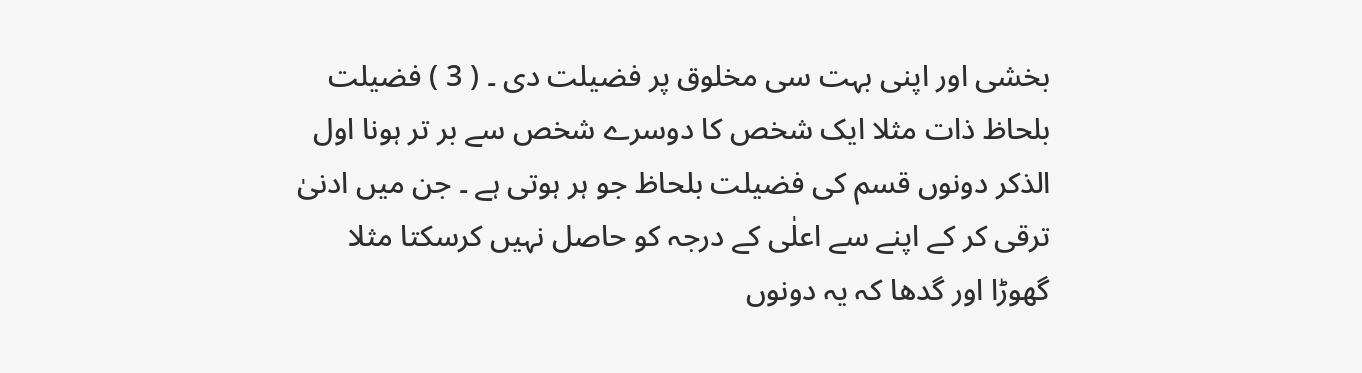بخشی اور اپنی بہت سی مخلوق پر فضیلت دی ۔ ( 3 ) فضیلت بلحاظ ذات مثلا ایک شخص کا دوسرے شخص سے بر تر ہونا اول الذکر دونوں قسم کی فضیلت بلحاظ جو ہر ہوتی ہے ۔ جن میں ادنیٰ ترقی کر کے اپنے سے اعلٰی کے درجہ کو حاصل نہیں کرسکتا مثلا گھوڑا اور گدھا کہ یہ دونوں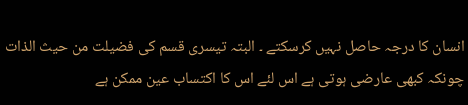انسان کا درجہ حاصل نہیں کرسکتے ۔ البتہ تیسری قسم کی فضیلت من حیث الذات چونکہ کبھی عارضی ہوتی ہے اس لئے اس کا اکتساب عین ممکن ہے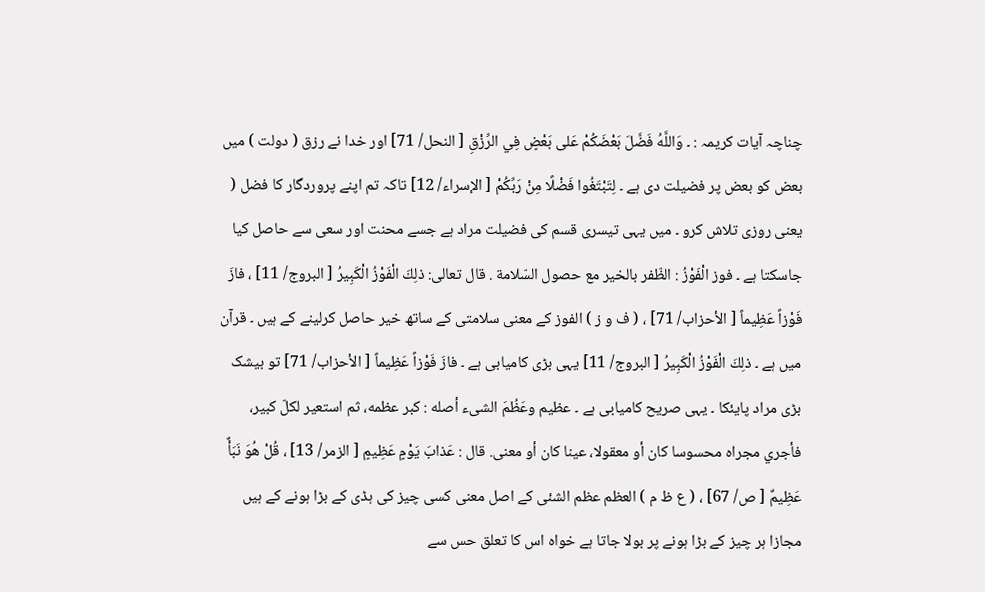چناچہ آیات کریمہ : ۔ وَاللَّهُ فَضَّلَ بَعْضَكُمْ عَلى بَعْضٍ فِي الرِّزْقِ [ النحل/ 71] اور خدا نے رزق ( دولت ) میں بعض کو بعض پر فضیلت دی ہے ۔ لِتَبْتَغُوا فَضْلًا مِنْ رَبِّكُمْ [ الإسراء/ 12] تاکہ تم اپنے پروردگار کا فضل ( یعنی روزی تلاش کرو ۔ میں یہی تیسری قسم کی فضیلت مراد ہے جسے محنت اور سعی سے حاصل کیا جاسکتا ہے ۔ فوز الْفَوْزُ : الظّفر بالخیر مع حصول السّلامة . قال تعالی: ذلِكَ الْفَوْزُ الْكَبِيرُ [ البروج/ 11] ، فازَ فَوْزاً عَظِيماً [ الأحزاب/ 71] ، ( ف و ز ) الفوز کے معنی سلامتی کے ساتھ خیر حاصل کرلینے کے ہیں ۔ قرآن میں ہے ۔ ذلِكَ الْفَوْزُ الْكَبِيرُ [ البروج/ 11] یہی بڑی کامیابی ہے ۔ فازَ فَوْزاً عَظِيماً [ الأحزاب/ 71] تو بیشک بڑی مراد پایئکا ۔ یہی صریح کامیابی ہے ۔ عظیم وعَظُمَ الشیء أصله : كبر عظمه، ثم استعیر لكلّ كبير، فأجري مجراه محسوسا کان أو معقولا، عينا کان أو معنی. قال : عَذابَ يَوْمٍ عَظِيمٍ [ الزمر/ 13] ، قُلْ هُوَ نَبَأٌ عَظِيمٌ [ ص/ 67] ، ( ع ظ م ) العظم عظم الشئی کے اصل معنی کسی چیز کی ہڈی کے بڑا ہونے کے ہیں مجازا ہر چیز کے بڑا ہونے پر بولا جاتا ہے خواہ اس کا تعلق حس سے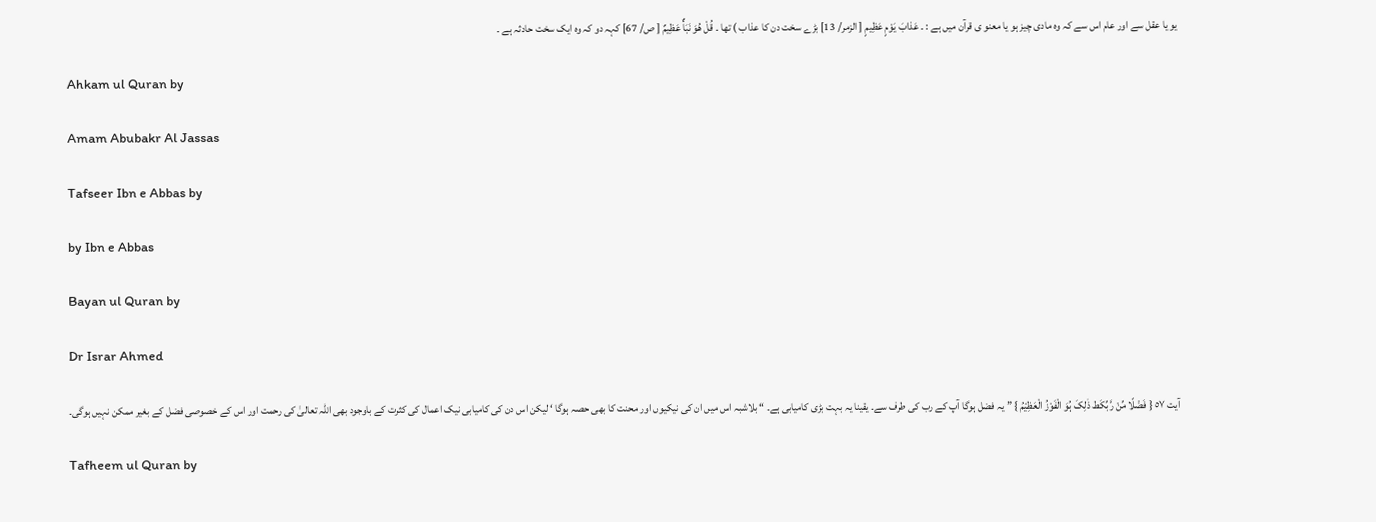یو یا عقل سے اور عام اس سے کہ وہ مادی چیز ہو یا معنو ی قرآن میں ہے : ۔ عَذابَ يَوْمٍ عَظِيمٍ [ الزمر/ 13] بڑے سخت دن کا عذاب ) تھا ۔ قُلْ هُوَ نَبَأٌ عَظِيمٌ [ ص/ 67] کہہ دو کہ وہ ایک سخت حادثہ ہے ۔

Ahkam ul Quran by

Amam Abubakr Al Jassas

Tafseer Ibn e Abbas by

by Ibn e Abbas

Bayan ul Quran by

Dr Israr Ahmed

آیت ٥٧ { فَضْلًا مِّنْ رَّبِّکَط ذٰلِکَ ہُوَ الْفَوْزُ الْعَظِیْمُ } ” یہ فضل ہوگا آپ کے رب کی طرف سے۔ یقینا یہ بہت بڑی کامیابی ہے۔ “ بلاشبہ اس میں ان کی نیکیوں اور محنت کا بھی حصہ ہوگا ‘ لیکن اس دن کی کامیابی نیک اعمال کی کثرت کے باوجود بھی اللہ تعالیٰ کی رحمت اور اس کے خصوصی فضل کے بغیر ممکن نہیں ہوگی۔

Tafheem ul Quran by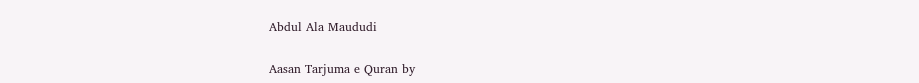Abdul Ala Maududi

Aasan Tarjuma e Quran by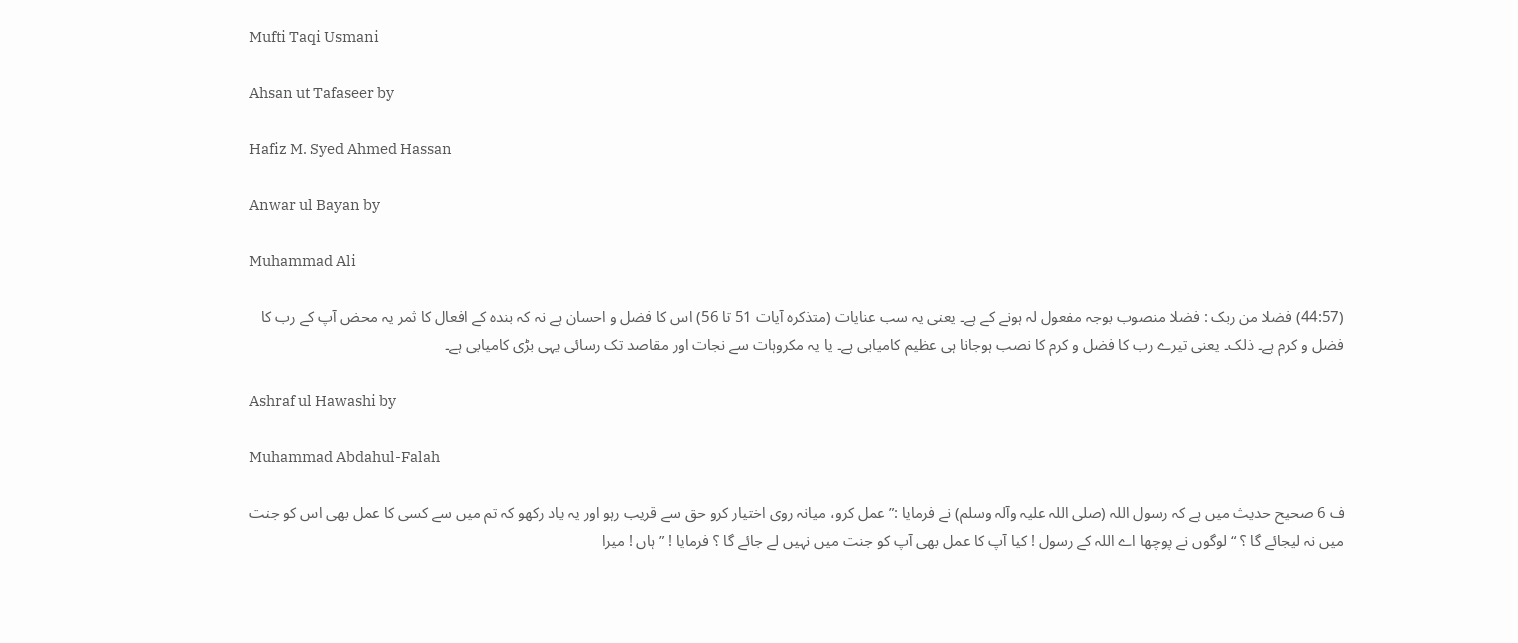Mufti Taqi Usmani

Ahsan ut Tafaseer by

Hafiz M. Syed Ahmed Hassan

Anwar ul Bayan by

Muhammad Ali

(44:57) فضلا من ربک : فضلا منصوب بوجہ مفعول لہ ہونے کے ہے۔ یعنی یہ سب عنایات (متذکرہ آیات 51 تا 56) اس کا فضل و احسان ہے نہ کہ بندہ کے افعال کا ثمر یہ محض آپ کے رب کا فضل و کرم ہے۔ ذلک۔ یعنی تیرے رب کا فضل و کرم کا نصب ہوجانا ہی عظیم کامیابی ہے۔ یا یہ مکروہات سے نجات اور مقاصد تک رسائی یہی بڑی کامیابی ہے۔

Ashraf ul Hawashi by

Muhammad Abdahul-Falah

ف 6 صحیح حدیث میں ہے کہ رسول اللہ (صلی اللہ علیہ وآلہ وسلم) نے فرمایا :” عمل کرو، میانہ روی اختیار کرو حق سے قریب رہو اور یہ یاد رکھو کہ تم میں سے کسی کا عمل بھی اس کو جنت میں نہ لیجائے گا ؟ “ لوگوں نے پوچھا اے اللہ کے رسول ! کیا آپ کا عمل بھی آپ کو جنت میں نہیں لے جائے گا ؟ فرمایا ! ” ہاں ! میرا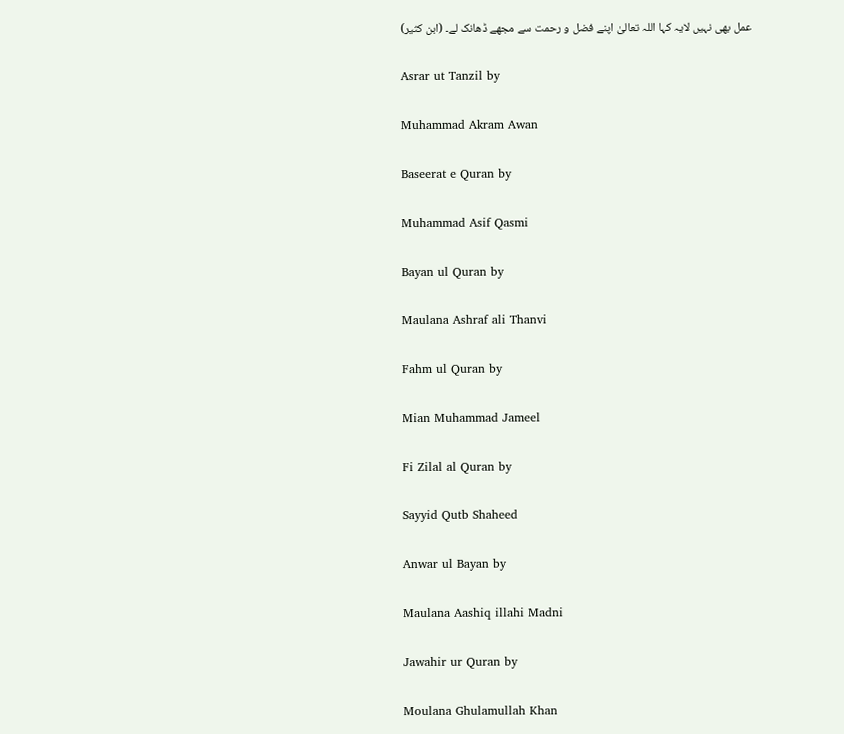عمل بھی نہیں لایہ کہا اللہ تعالیٰ اپنے فضل و رحمت سے مجھے ڈھانک لے۔ (ابن کثیر)

Asrar ut Tanzil by

Muhammad Akram Awan

Baseerat e Quran by

Muhammad Asif Qasmi

Bayan ul Quran by

Maulana Ashraf ali Thanvi

Fahm ul Quran by

Mian Muhammad Jameel

Fi Zilal al Quran by

Sayyid Qutb Shaheed

Anwar ul Bayan by

Maulana Aashiq illahi Madni

Jawahir ur Quran by

Moulana Ghulamullah Khan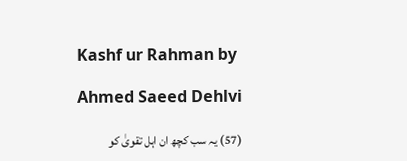Kashf ur Rahman by

Ahmed Saeed Dehlvi

(57) یہ سب کچھ ان اہل تقویٰ کو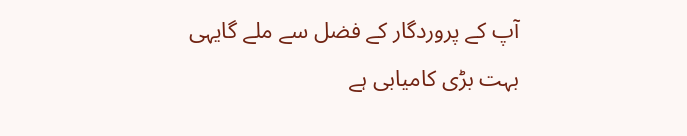آپ کے پروردگار کے فضل سے ملے گایہی بہت بڑی کامیابی ہے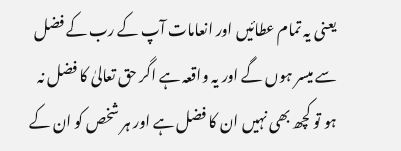یعنی یہ تمام عطائیں اور انعامات آپ کے رب کے فضل سے میسر ہوں گے اور یہ واقعہ ہے اگر حق تعالیٰ کا فضل نہ ہو تو کچھ بھی نہیں ان کا فضل ہے اور ہر شخص کو ان کے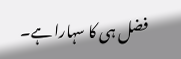فضل ہی کا سہارا ہے۔